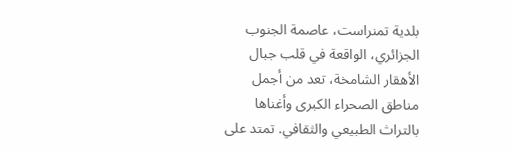بلدية تمنراست، عاصمة الجنوب الجزائري، الواقعة في قلب جبال الأهقار الشامخة، تعد من أجمل مناطق الصحراء الكبرى وأغناها بالتراث الطبيعي والثقافي. تمتد على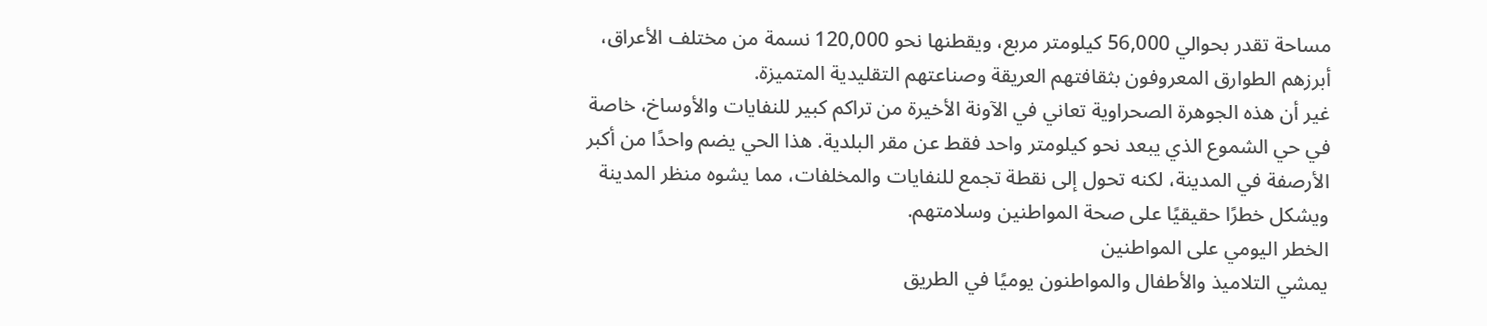مساحة تقدر بحوالي 56,000 كيلومتر مربع، ويقطنها نحو 120,000 نسمة من مختلف الأعراق، أبرزهم الطوارق المعروفون بثقافتهم العريقة وصناعتهم التقليدية المتميزة.
غير أن هذه الجوهرة الصحراوية تعاني في الآونة الأخيرة من تراكم كبير للنفايات والأوساخ، خاصة في حي الشموع الذي يبعد نحو كيلومتر واحد فقط عن مقر البلدية. هذا الحي يضم واحدًا من أكبر الأرصفة في المدينة، لكنه تحول إلى نقطة تجمع للنفايات والمخلفات، مما يشوه منظر المدينة ويشكل خطرًا حقيقيًا على صحة المواطنين وسلامتهم.
الخطر اليومي على المواطنين
يمشي التلاميذ والأطفال والمواطنون يوميًا في الطريق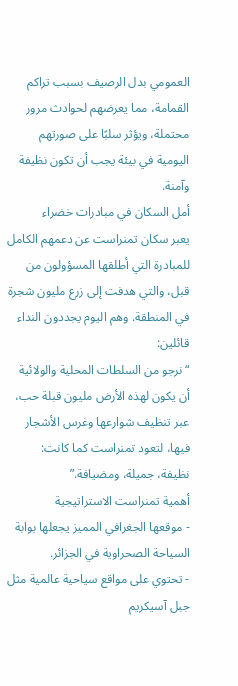العمومي بدل الرصيف بسبب تراكم القمامة، مما يعرضهم لحوادث مرور محتملة، ويؤثر سلبًا على صورتهم اليومية في بيئة يجب أن تكون نظيفة وآمنة.
أمل السكان في مبادرات خضراء
يعبر سكان تمنراست عن دعمهم الكامل للمبادرة التي أطلقها المسؤولون من قبل، والتي هدفت إلى زرع مليون شجرة في المنطقة. وهم اليوم يجددون النداء قائلين:
“نرجو من السلطات المحلية والولائية أن يكون لهذه الأرض مليون قبلة حب، عبر تنظيف شوارعها وغرس الأشجار فيها، لتعود تمنراست كما كانت: نظيفة، جميلة، ومضيافة.”
أهمية تمنراست الاستراتيجية
- موقعها الجغرافي المميز يجعلها بوابة السياحة الصحراوية في الجزائر.
- تحتوي على مواقع سياحية عالمية مثل جبل آسيكريم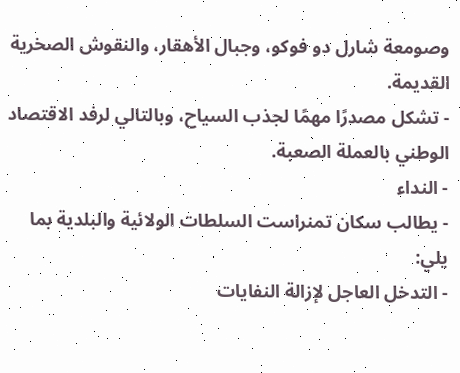وصومعة شارل دو فوكو، وجبال الأهقار، والنقوش الصخرية القديمة.
- تشكل مصدرًا مهمًا لجذب السياح، وبالتالي لرفد الاقتصاد الوطني بالعملة الصعبة.
- النداء
- يطالب سكان تمنراست السلطات الولائية والبلدية بما يلي:
- التدخل العاجل لإزالة النفايات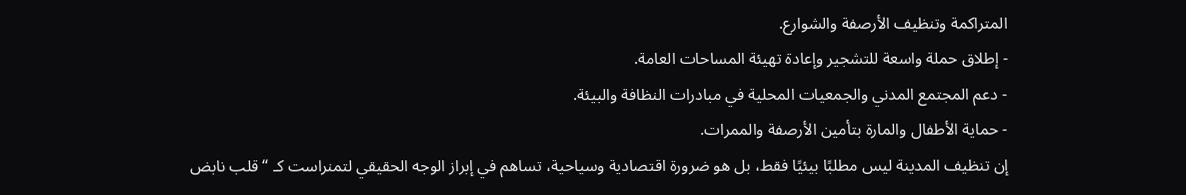المتراكمة وتنظيف الأرصفة والشوارع.
- إطلاق حملة واسعة للتشجير وإعادة تهيئة المساحات العامة.
- دعم المجتمع المدني والجمعيات المحلية في مبادرات النظافة والبيئة.
- حماية الأطفال والمارة بتأمين الأرصفة والممرات.
إن تنظيف المدينة ليس مطلبًا بيئيًا فقط، بل هو ضرورة اقتصادية وسياحية، تساهم في إبراز الوجه الحقيقي لتمنراست كـ “قلب نابض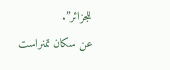للجزائر”.
عن سكان تمنراست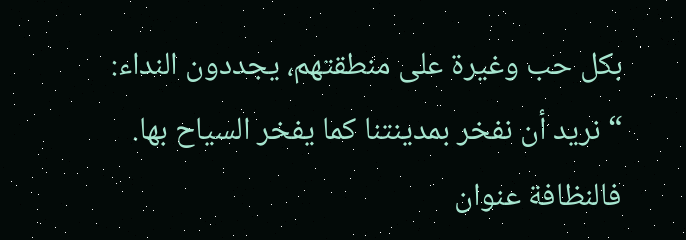بكل حب وغيرة على منطقتهم، يجددون النداء:
“نريد أن نفخر بمدينتنا كما يفخر السياح بها. فالنظافة عنوان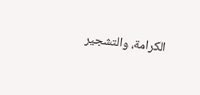الكرامة، والتشجير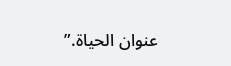عنوان الحياة.”